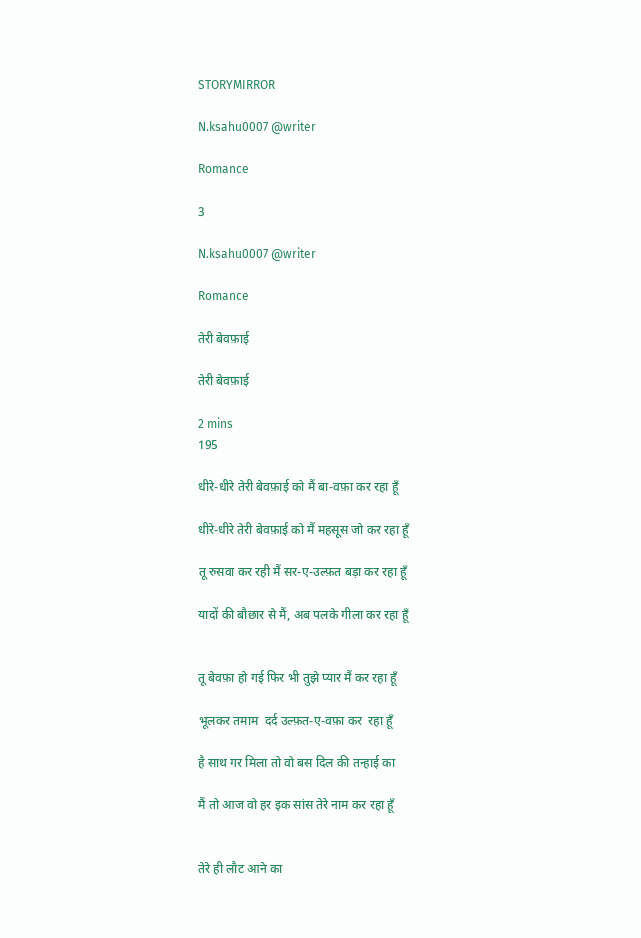STORYMIRROR

N.ksahu0007 @writer

Romance

3

N.ksahu0007 @writer

Romance

तेरी बेवफ़ाई

तेरी बेवफ़ाई

2 mins
195

धीरे-धीरे तेरी बेवफ़ाई को मैं बा-वफ़ा कर रहा हूँ

धीरे-धीरे तेरी बेवफ़ाई को मैं महसूस जो कर रहा हूँ

तू रुसवा कर रही मैं सर-ए-उल्फ़त बड़ा कर रहा हूँ

यादों की बौछार से मैं, अब पलके गीला कर रहा हूँ


तू बेवफ़ा हो गई फिर भी तुझे प्यार मैं कर रहा हूँ

भूलकर तमाम  दर्द उल्फ़त-ए-वफ़ा कर  रहा हूँ

है साथ गर मिला तो वो बस दिल की तन्हाई का

मैं तो आज वो हर इक सांस तेरे नाम कर रहा हूँ


तेरे ही लौट आने का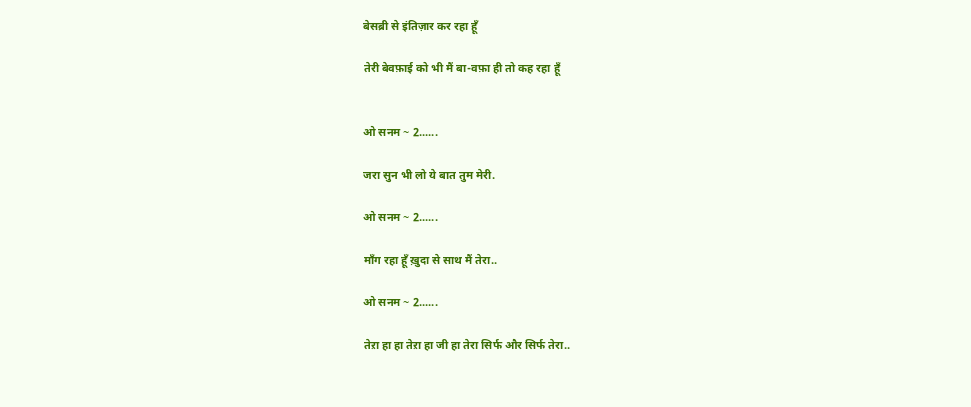बेसब्री से इंतिज़ार कर रहा हूँ

तेरी बेवफ़ाई को भी मैं बा-वफ़ा ही तो कह रहा हूँ


ओ सनम ~ 2......

जरा सुन भी लो ये बात तुम मेरी.

ओ सनम ~ 2......

माँग रहा हूँ ख़ुदा से साथ मैं तेरा..

ओ सनम ~ 2......

तेऱा हा हा तेऱा हा जी हा तेरा सिर्फ और सिर्फ तेरा..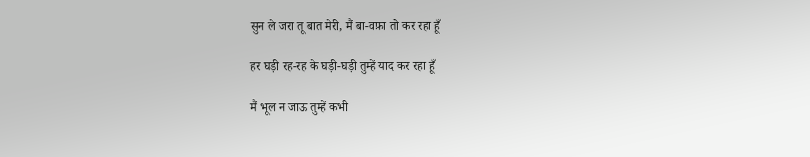सुन ले जरा तू बात मेरी, मैं बा-वफ़ा तो कर रहा हूँ

हर घड़ी रह-रह के घड़ी-घड़ी तुम्हें याद कर रहा हूँ

मैं भूल न जाऊ तुम्हें कभी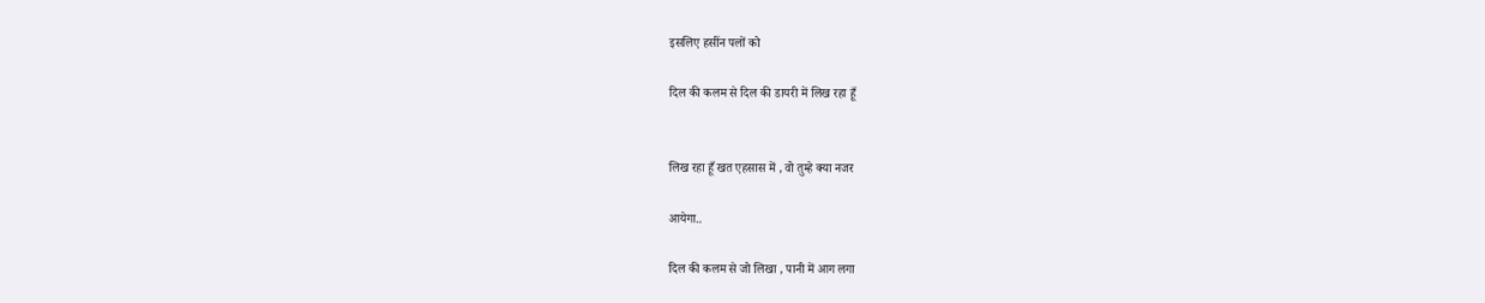इसलिए हसींन पलों को

दिल की कलम से दिल की डायरी में लिख रहा हूँ


लिख रहा हूँ खत एहसास में , वो तुम्हे क्या नजर

आयेगा..

दिल की कलम से जो लिखा , पानी में आग लगा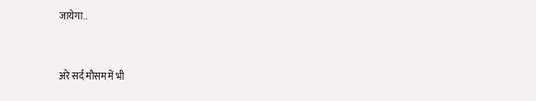जायेगा..


अरे सर्द मौसम में भी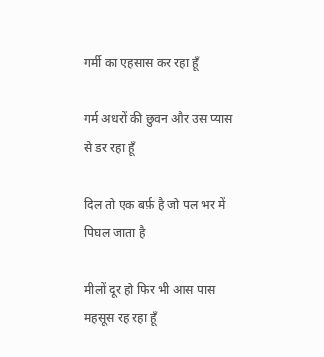गर्मी का एहसास कर रहा हूँ

गर्म अधरों की छुवन और उस प्यास से डर रहा हूँ

दिल तो एक बर्फ़ है जो पल भर में पिघल जाता है

मीलों दूर हो फिर भी आस पास महसूस रह रहा हूँ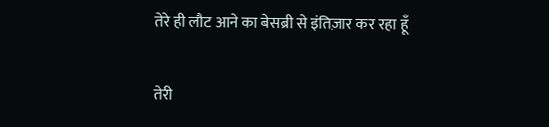तेरे ही लौट आने का बेसब्री से इंतिज़ार कर रहा हूँ

तेरी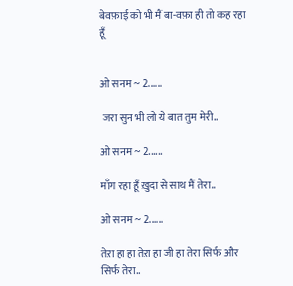बेवफ़ाई को भी मैं बा-वफ़ा ही तो कह रहा हूँ


ओ सनम ~ 2......

 जरा सुन भी लो ये बात तुम मेरी..

ओ सनम ~ 2......

माँग रहा हूँ ख़ुदा से साथ मैं तेरा..

ओ सनम ~ 2......

तेऱा हा हा तेऱा हा जी हा तेरा सिर्फ और सिर्फ तेरा..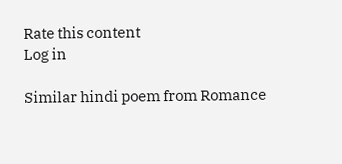Rate this content
Log in

Similar hindi poem from Romance